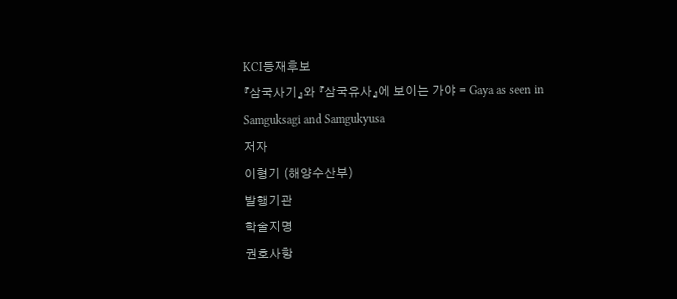KCI등재후보
『삼국사기』와 『삼국유사』에 보이는 가야 = Gaya as seen in Samguksagi and Samgukyusa
저자
이형기 (해양수산부)
발행기관
학술지명
권호사항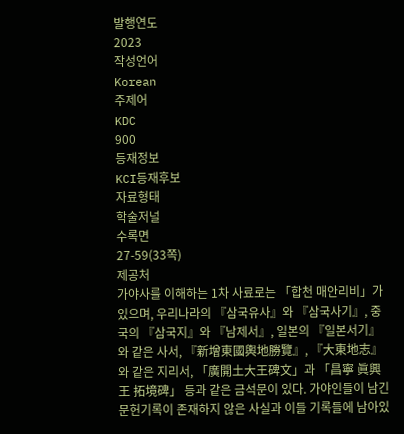발행연도
2023
작성언어
Korean
주제어
KDC
900
등재정보
KCI등재후보
자료형태
학술저널
수록면
27-59(33쪽)
제공처
가야사를 이해하는 1차 사료로는 「합천 매안리비」가 있으며, 우리나라의 『삼국유사』와 『삼국사기』, 중국의 『삼국지』와 『남제서』, 일본의 『일본서기』 와 같은 사서, 『新增東國輿地勝覽』, 『大東地志』와 같은 지리서, 「廣開土大王碑文」과 「昌寧 眞興王 拓境碑」 등과 같은 금석문이 있다. 가야인들이 남긴 문헌기록이 존재하지 않은 사실과 이들 기록들에 남아있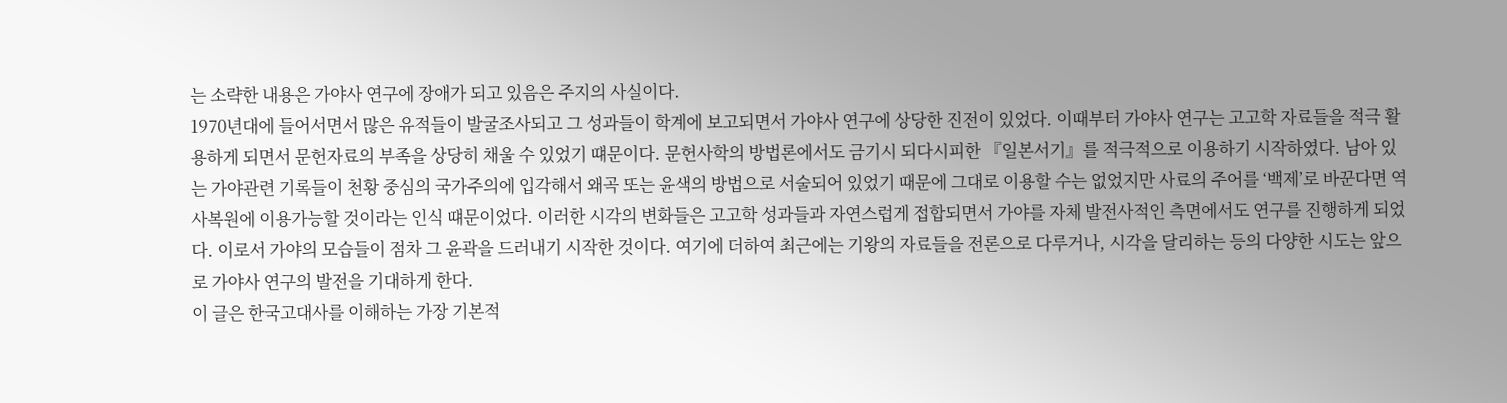는 소략한 내용은 가야사 연구에 장애가 되고 있음은 주지의 사실이다.
1970년대에 들어서면서 많은 유적들이 발굴조사되고 그 성과들이 학계에 보고되면서 가야사 연구에 상당한 진전이 있었다. 이때부터 가야사 연구는 고고학 자료들을 적극 활용하게 되면서 문헌자료의 부족을 상당히 채울 수 있었기 떄문이다. 문헌사학의 방법론에서도 금기시 되다시피한 『일본서기』를 적극적으로 이용하기 시작하였다. 남아 있는 가야관련 기록들이 천황 중심의 국가주의에 입각해서 왜곡 또는 윤색의 방법으로 서술되어 있었기 때문에 그대로 이용할 수는 없었지만 사료의 주어를 ‘백제’로 바꾼다면 역사복원에 이용가능할 것이라는 인식 떄문이었다. 이러한 시각의 변화들은 고고학 성과들과 자연스럽게 접합되면서 가야를 자체 발전사적인 측면에서도 연구를 진행하게 되었다. 이로서 가야의 모습들이 점차 그 윤곽을 드러내기 시작한 것이다. 여기에 더하여 최근에는 기왕의 자료들을 전론으로 다루거나, 시각을 달리하는 등의 다양한 시도는 앞으로 가야사 연구의 발전을 기대하게 한다.
이 글은 한국고대사를 이해하는 가장 기본적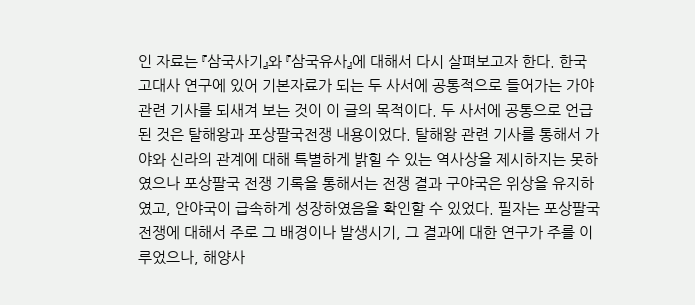인 자료는 『삼국사기』와 『삼국유사』에 대해서 다시 살펴보고자 한다. 한국 고대사 연구에 있어 기본자료가 되는 두 사서에 공통적으로 들어가는 가야관련 기사를 되새겨 보는 것이 이 글의 목적이다. 두 사서에 공통으로 언급된 것은 탈해왕과 포상팔국전쟁 내용이었다. 탈해왕 관련 기사를 통해서 가야와 신라의 관계에 대해 특별하게 밝힐 수 있는 역사상을 제시하지는 못하였으나 포상팔국 전쟁 기록을 통해서는 전쟁 결과 구야국은 위상을 유지하였고, 안야국이 급속하게 성장하였음을 확인할 수 있었다. 필자는 포상팔국 전쟁에 대해서 주로 그 배경이나 발생시기, 그 결과에 대한 연구가 주를 이루었으나, 해양사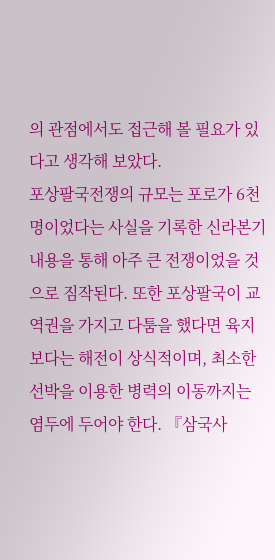의 관점에서도 접근해 볼 필요가 있다고 생각해 보았다.
포상팔국전쟁의 규모는 포로가 6천명이었다는 사실을 기록한 신라본기 내용을 통해 아주 큰 전쟁이었을 것으로 짐작된다. 또한 포상팔국이 교역권을 가지고 다툼을 했다면 육지보다는 해전이 상식적이며, 최소한 선박을 이용한 병력의 이동까지는 염두에 두어야 한다. 『삼국사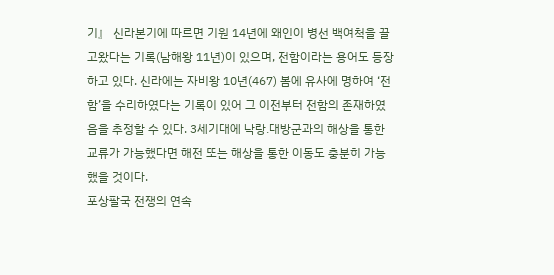기』 신라본기에 따르면 기원 14년에 왜인이 병선 백여척을 끌고왔다는 기록(남해왕 11년)이 있으며, 전함이라는 용어도 등장하고 있다. 신라에는 자비왕 10년(467) 봄에 유사에 명하여 ‘전함’을 수리하였다는 기록이 있어 그 이전부터 전함의 존재하였음을 추정할 수 있다. 3세기대에 낙랑․대방군과의 해상을 통한 교류가 가능했다면 해전 또는 해상을 통한 이동도 충분히 가능했을 것이다.
포상팔국 전쟁의 연속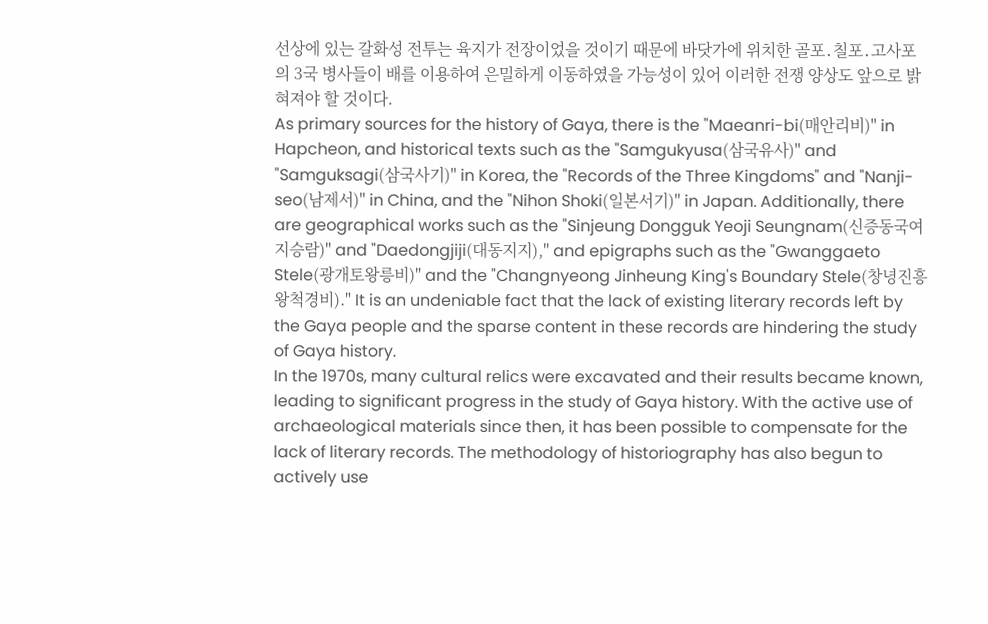선상에 있는 갈화성 전투는 육지가 전장이었을 것이기 때문에 바닷가에 위치한 골포․칠포․고사포의 3국 병사들이 배를 이용하여 은밀하게 이동하였을 가능성이 있어 이러한 전쟁 양상도 앞으로 밝혀져야 할 것이다.
As primary sources for the history of Gaya, there is the "Maeanri-bi(매안리비)" in Hapcheon, and historical texts such as the "Samgukyusa(삼국유사)" and "Samguksagi(삼국사기)" in Korea, the "Records of the Three Kingdoms" and "Nanji-seo(남제서)" in China, and the "Nihon Shoki(일본서기)" in Japan. Additionally, there are geographical works such as the "Sinjeung Dongguk Yeoji Seungnam(신증동국여지승람)" and "Daedongjiji(대동지지)," and epigraphs such as the "Gwanggaeto Stele(광개토왕릉비)" and the "Changnyeong Jinheung King's Boundary Stele(창녕진흥왕척경비)." It is an undeniable fact that the lack of existing literary records left by the Gaya people and the sparse content in these records are hindering the study of Gaya history.
In the 1970s, many cultural relics were excavated and their results became known, leading to significant progress in the study of Gaya history. With the active use of archaeological materials since then, it has been possible to compensate for the lack of literary records. The methodology of historiography has also begun to actively use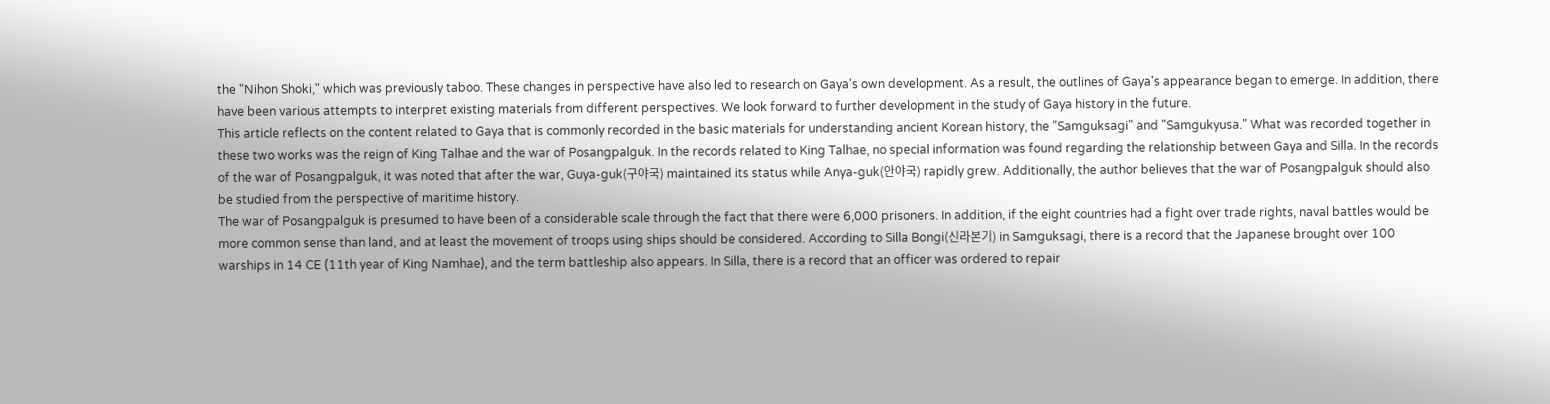the "Nihon Shoki," which was previously taboo. These changes in perspective have also led to research on Gaya's own development. As a result, the outlines of Gaya's appearance began to emerge. In addition, there have been various attempts to interpret existing materials from different perspectives. We look forward to further development in the study of Gaya history in the future.
This article reflects on the content related to Gaya that is commonly recorded in the basic materials for understanding ancient Korean history, the "Samguksagi" and "Samgukyusa." What was recorded together in these two works was the reign of King Talhae and the war of Posangpalguk. In the records related to King Talhae, no special information was found regarding the relationship between Gaya and Silla. In the records of the war of Posangpalguk, it was noted that after the war, Guya-guk(구야국) maintained its status while Anya-guk(안야국) rapidly grew. Additionally, the author believes that the war of Posangpalguk should also be studied from the perspective of maritime history.
The war of Posangpalguk is presumed to have been of a considerable scale through the fact that there were 6,000 prisoners. In addition, if the eight countries had a fight over trade rights, naval battles would be more common sense than land, and at least the movement of troops using ships should be considered. According to Silla Bongi(신라본기) in Samguksagi, there is a record that the Japanese brought over 100 warships in 14 CE (11th year of King Namhae), and the term battleship also appears. In Silla, there is a record that an officer was ordered to repair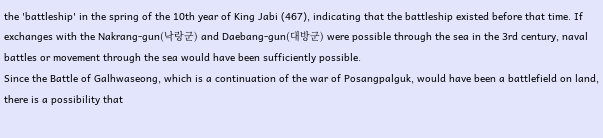the 'battleship' in the spring of the 10th year of King Jabi (467), indicating that the battleship existed before that time. If exchanges with the Nakrang-gun(낙랑군) and Daebang-gun(대방군) were possible through the sea in the 3rd century, naval battles or movement through the sea would have been sufficiently possible.
Since the Battle of Galhwaseong, which is a continuation of the war of Posangpalguk, would have been a battlefield on land, there is a possibility that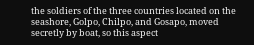the soldiers of the three countries located on the seashore, Golpo, Chilpo, and Gosapo, moved secretly by boat, so this aspect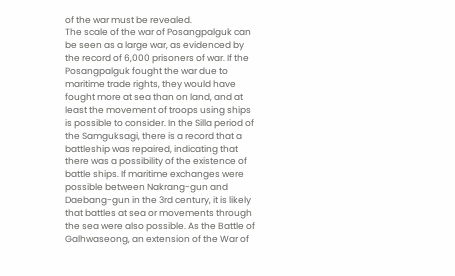of the war must be revealed.
The scale of the war of Posangpalguk can be seen as a large war, as evidenced by the record of 6,000 prisoners of war. If the Posangpalguk fought the war due to maritime trade rights, they would have fought more at sea than on land, and at least the movement of troops using ships is possible to consider. In the Silla period of the Samguksagi, there is a record that a battleship was repaired, indicating that there was a possibility of the existence of battle ships. If maritime exchanges were possible between Nakrang-gun and Daebang-gun in the 3rd century, it is likely that battles at sea or movements through the sea were also possible. As the Battle of Galhwaseong, an extension of the War of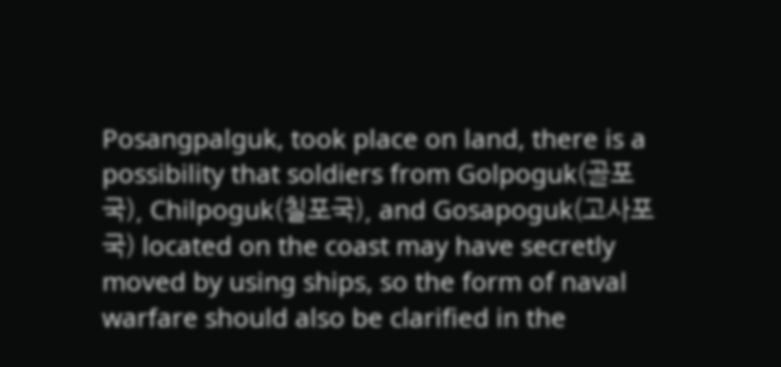Posangpalguk, took place on land, there is a possibility that soldiers from Golpoguk(골포국), Chilpoguk(칠포국), and Gosapoguk(고사포국) located on the coast may have secretly moved by using ships, so the form of naval warfare should also be clarified in the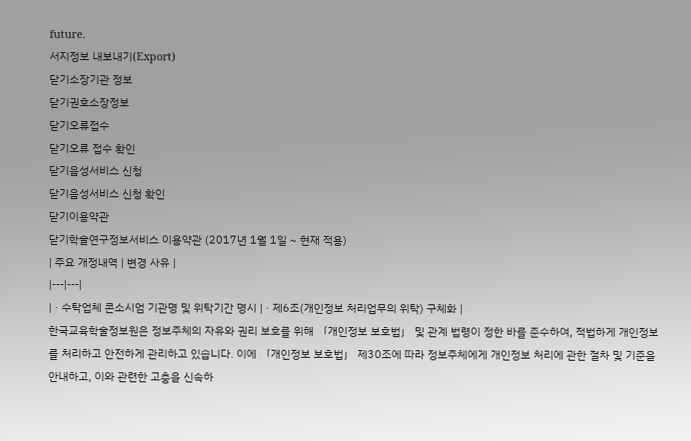future.
서지정보 내보내기(Export)
닫기소장기관 정보
닫기권호소장정보
닫기오류접수
닫기오류 접수 확인
닫기음성서비스 신청
닫기음성서비스 신청 확인
닫기이용약관
닫기학술연구정보서비스 이용약관 (2017년 1월 1일 ~ 현재 적용)
| 주요 개정내역 | 변경 사유 |
|---|---|
| · 수탁업체 콘소시엄 기관명 및 위탁기간 명시 | · 제6조(개인정보 처리업무의 위탁) 구체화 |
한국교육학술정보원은 정보주체의 자유와 권리 보호를 위해 「개인정보 보호법」 및 관계 법령이 정한 바를 준수하여, 적법하게 개인정보를 처리하고 안전하게 관리하고 있습니다. 이에 「개인정보 보호법」 제30조에 따라 정보주체에게 개인정보 처리에 관한 절차 및 기준을 안내하고, 이와 관련한 고충을 신속하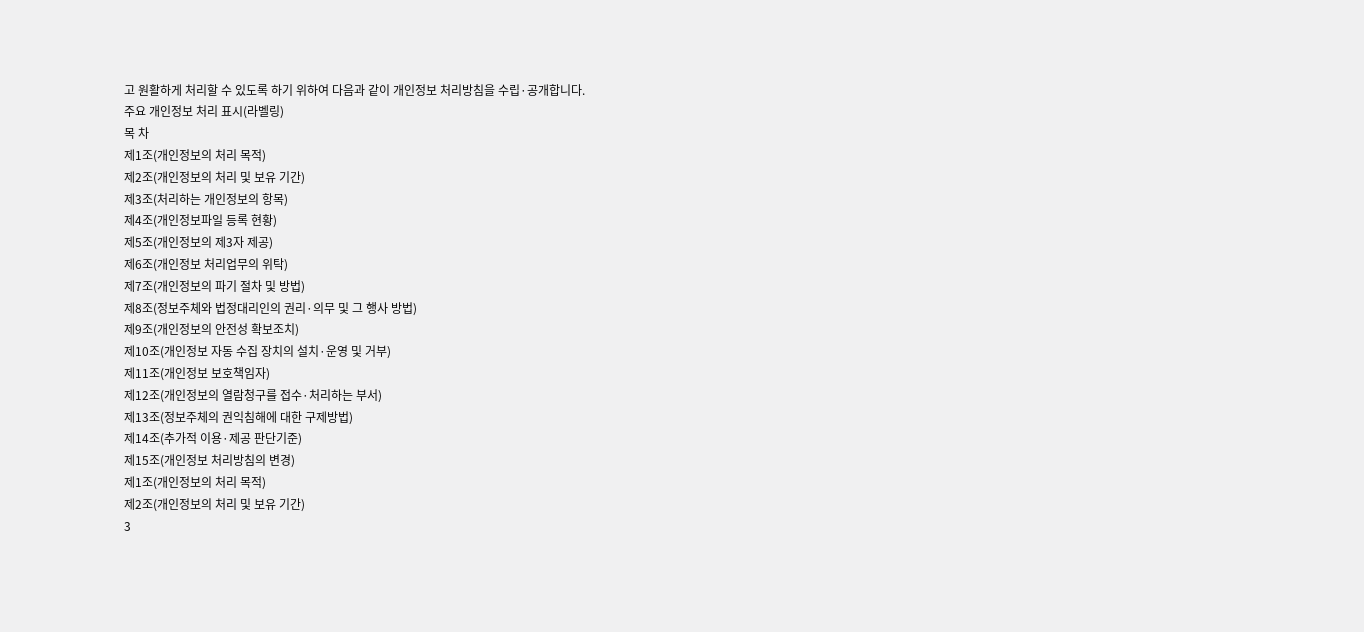고 원활하게 처리할 수 있도록 하기 위하여 다음과 같이 개인정보 처리방침을 수립·공개합니다.
주요 개인정보 처리 표시(라벨링)
목 차
제1조(개인정보의 처리 목적)
제2조(개인정보의 처리 및 보유 기간)
제3조(처리하는 개인정보의 항목)
제4조(개인정보파일 등록 현황)
제5조(개인정보의 제3자 제공)
제6조(개인정보 처리업무의 위탁)
제7조(개인정보의 파기 절차 및 방법)
제8조(정보주체와 법정대리인의 권리·의무 및 그 행사 방법)
제9조(개인정보의 안전성 확보조치)
제10조(개인정보 자동 수집 장치의 설치·운영 및 거부)
제11조(개인정보 보호책임자)
제12조(개인정보의 열람청구를 접수·처리하는 부서)
제13조(정보주체의 권익침해에 대한 구제방법)
제14조(추가적 이용·제공 판단기준)
제15조(개인정보 처리방침의 변경)
제1조(개인정보의 처리 목적)
제2조(개인정보의 처리 및 보유 기간)
3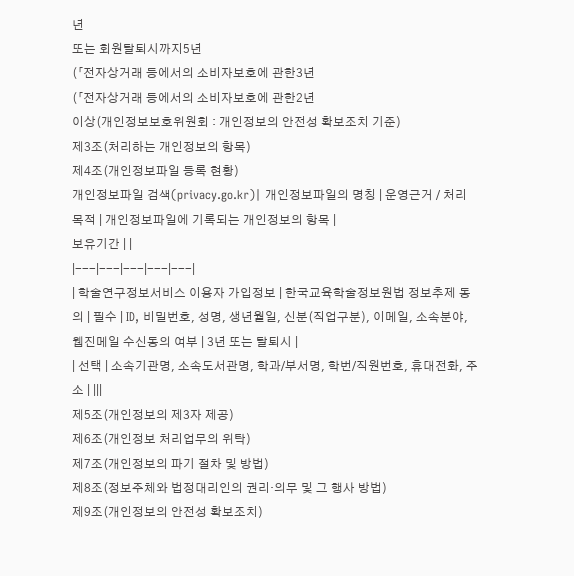년
또는 회원탈퇴시까지5년
(「전자상거래 등에서의 소비자보호에 관한3년
(「전자상거래 등에서의 소비자보호에 관한2년
이상(개인정보보호위원회 : 개인정보의 안전성 확보조치 기준)
제3조(처리하는 개인정보의 항목)
제4조(개인정보파일 등록 현황)
개인정보파일 검색(privacy.go.kr)| 개인정보파일의 명칭 | 운영근거 / 처리목적 | 개인정보파일에 기록되는 개인정보의 항목 |
보유기간 | |
|---|---|---|---|---|
| 학술연구정보서비스 이용자 가입정보 | 한국교육학술정보원법 정보추제 동의 | 필수 | ID, 비밀번호, 성명, 생년월일, 신분(직업구분), 이메일, 소속분야, 웹진메일 수신동의 여부 | 3년 또는 탈퇴시 |
| 선택 | 소속기관명, 소속도서관명, 학과/부서명, 학번/직원번호, 휴대전화, 주소 | |||
제5조(개인정보의 제3자 제공)
제6조(개인정보 처리업무의 위탁)
제7조(개인정보의 파기 절차 및 방법)
제8조(정보주체와 법정대리인의 권리·의무 및 그 행사 방법)
제9조(개인정보의 안전성 확보조치)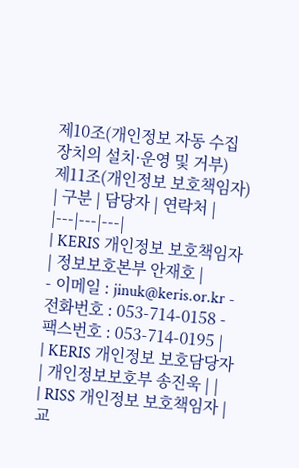제10조(개인정보 자동 수집 장치의 설치·운영 및 거부)
제11조(개인정보 보호책임자)
| 구분 | 담당자 | 연락처 |
|---|---|---|
| KERIS 개인정보 보호책임자 | 정보보호본부 안재호 |
- 이메일 : jinuk@keris.or.kr - 전화번호 : 053-714-0158 - 팩스번호 : 053-714-0195 |
| KERIS 개인정보 보호담당자 | 개인정보보호부 송진욱 | |
| RISS 개인정보 보호책임자 | 교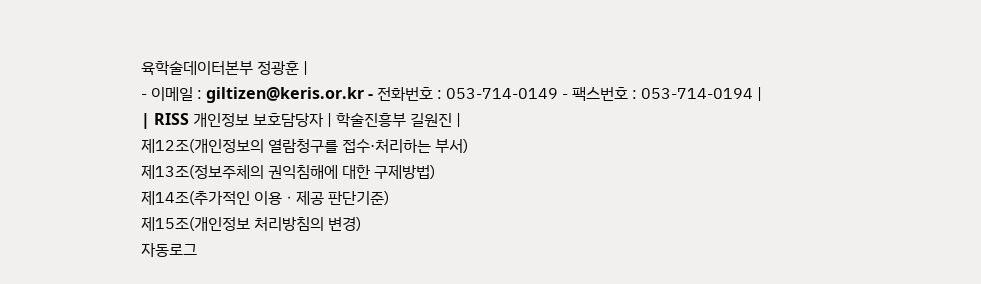육학술데이터본부 정광훈 |
- 이메일 : giltizen@keris.or.kr - 전화번호 : 053-714-0149 - 팩스번호 : 053-714-0194 |
| RISS 개인정보 보호담당자 | 학술진흥부 길원진 |
제12조(개인정보의 열람청구를 접수·처리하는 부서)
제13조(정보주체의 권익침해에 대한 구제방법)
제14조(추가적인 이용ㆍ제공 판단기준)
제15조(개인정보 처리방침의 변경)
자동로그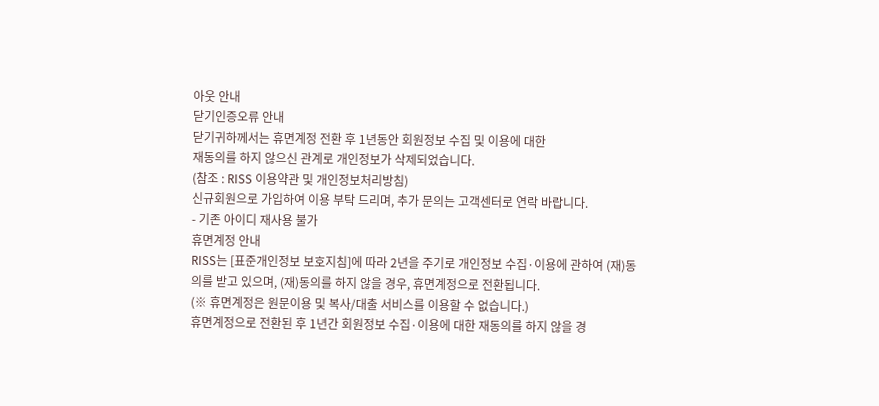아웃 안내
닫기인증오류 안내
닫기귀하께서는 휴면계정 전환 후 1년동안 회원정보 수집 및 이용에 대한
재동의를 하지 않으신 관계로 개인정보가 삭제되었습니다.
(참조 : RISS 이용약관 및 개인정보처리방침)
신규회원으로 가입하여 이용 부탁 드리며, 추가 문의는 고객센터로 연락 바랍니다.
- 기존 아이디 재사용 불가
휴면계정 안내
RISS는 [표준개인정보 보호지침]에 따라 2년을 주기로 개인정보 수집·이용에 관하여 (재)동의를 받고 있으며, (재)동의를 하지 않을 경우, 휴면계정으로 전환됩니다.
(※ 휴면계정은 원문이용 및 복사/대출 서비스를 이용할 수 없습니다.)
휴면계정으로 전환된 후 1년간 회원정보 수집·이용에 대한 재동의를 하지 않을 경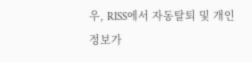우, RISS에서 자동탈퇴 및 개인정보가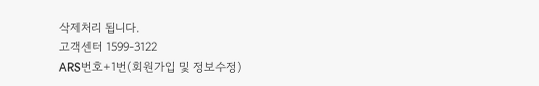삭제처리 됩니다.
고객센터 1599-3122
ARS번호+1번(회원가입 및 정보수정)